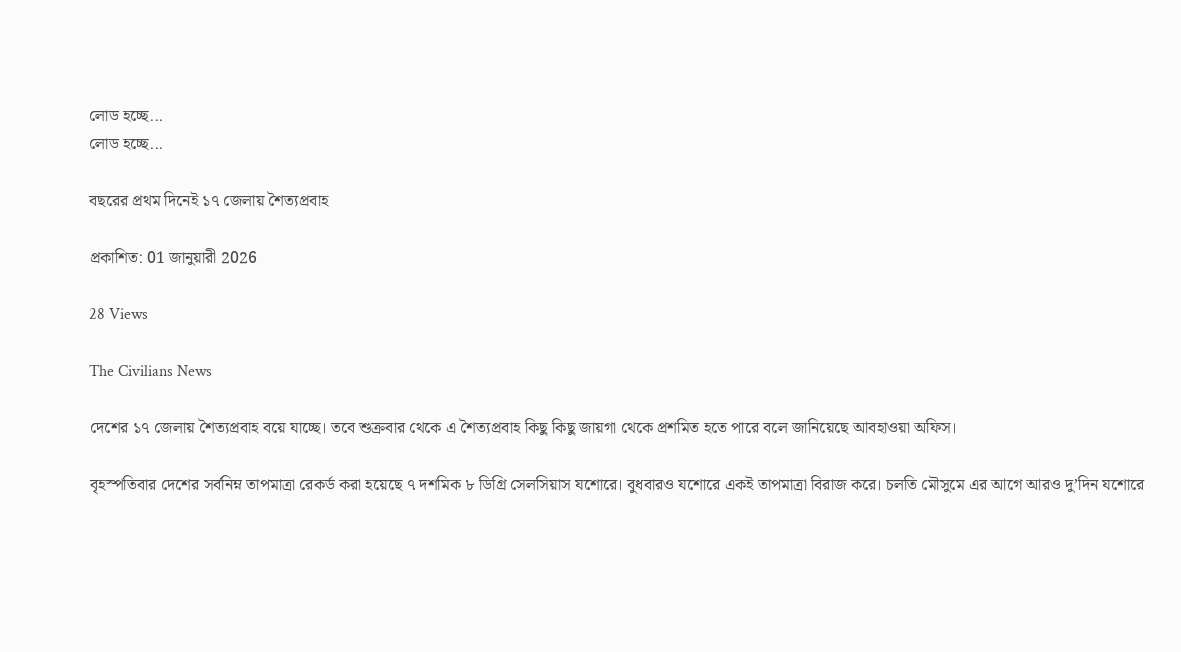লোড হচ্ছে...
লোড হচ্ছে...

বছরের প্রথম দিনেই ১৭ জেলায় শৈত্যপ্রবাহ

প্রকাশিত: 01 জানুয়ারী 2026

28 Views

The Civilians News

দেশের ১৭ জেলায় শৈত্যপ্রবাহ বয়ে যাচ্ছে। তবে শুক্রবার থেকে এ শৈত্যপ্রবাহ কিছু কিছু জায়গা থেকে প্রশমিত হতে পারে বলে জানিয়েছে আবহাওয়া অফিস।

বৃহস্পতিবার দেশের সর্বনিম্ন তাপমাত্রা রেকর্ড করা হয়েছে ৭ দশমিক ৮ ডিগ্রি সেলসিয়াস যশোরে। বুধবারও যশোরে একই তাপমাত্রা বিরাজ করে। চলতি মৌসুমে এর আগে আরও দু’দিন যশোরে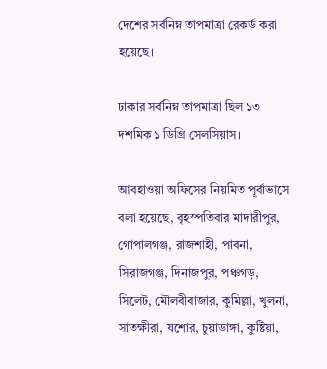দেশের সর্বনিম্ন তাপমাত্রা রেকর্ড করা হয়েছে।

ঢাকার সর্বনিম্ন তাপমাত্রা ছিল ১৩ দশমিক ১ ডিগ্রি সেলসিয়াস।

আবহাওয়া অফিসের নিয়মিত পূর্বাভাসে বলা হয়েছে, বৃহস্পতিবার মাদারীপুর, গোপালগঞ্জ, রাজশাহী, পাবনা, সিরাজগঞ্জ, দিনাজপুর, পঞ্চগড়, সিলেট, মৌলবীবাজার, কুমিল্লা, খুলনা, সাতক্ষীরা, যশোর, চুয়াডাঙ্গা, কুষ্টিয়া,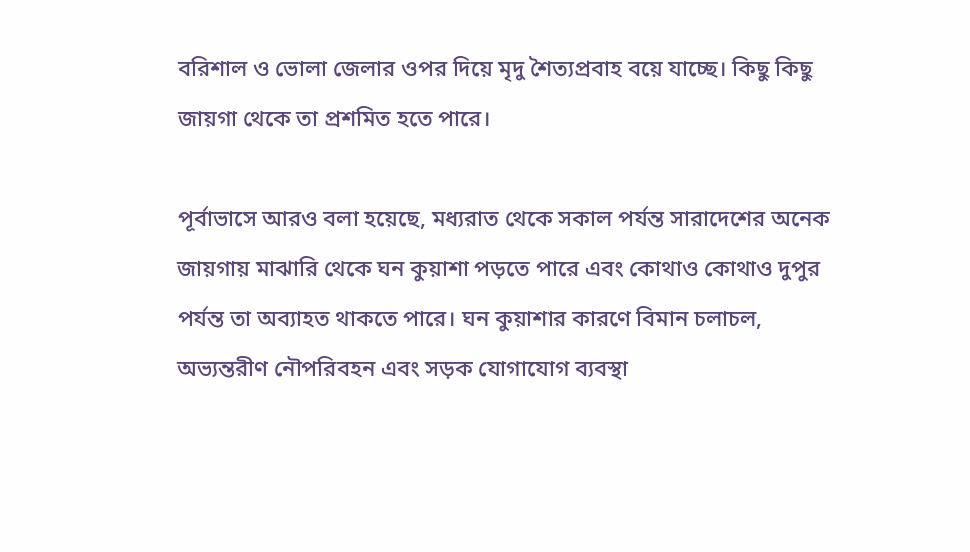বরিশাল ও ভোলা জেলার ওপর দিয়ে মৃদু শৈত্যপ্রবাহ বয়ে যাচ্ছে। কিছু কিছু জায়গা থেকে তা প্রশমিত হতে পারে।

পূর্বাভাসে আরও বলা হয়েছে, মধ্যরাত থেকে সকাল পর্যন্ত সারাদেশের অনেক জায়গায় মাঝারি থেকে ঘন কুয়াশা পড়তে পারে এবং কোথাও কোথাও দুপুর পর্যন্ত তা অব্যাহত থাকতে পারে। ঘন কুয়াশার কারণে বিমান চলাচল, অভ্যন্তরীণ নৌপরিবহন এবং সড়ক যোগাযোগ ব্যবস্থা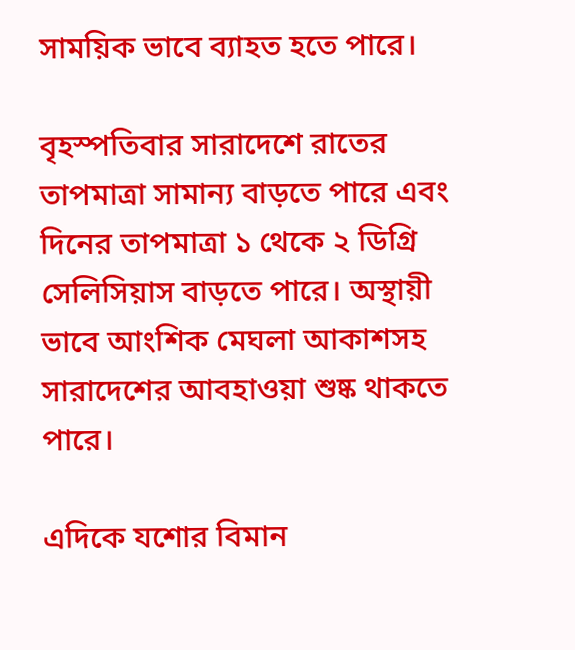সাময়িক ভাবে ব্যাহত হতে পারে।

বৃহস্পতিবার সারাদেশে রাতের তাপমাত্রা সামান্য বাড়তে পারে এবং দিনের তাপমাত্রা ১ থেকে ২ ডিগ্রি সেলিসিয়াস বাড়তে পারে। অস্থায়ী ভাবে আংশিক মেঘলা আকাশসহ সারাদেশের আবহাওয়া শুষ্ক থাকতে পারে।

এদিকে যশোর বিমান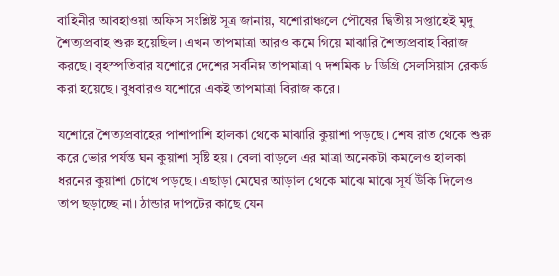বাহিনীর আবহাওয়া অফিস সংশ্লিষ্ট সূত্র জানায়, যশোরাঞ্চলে পৌষের দ্বিতীয় সপ্তাহেই মৃদু শৈত্যপ্রবাহ শুরু হয়েছিল। এখন তাপমাত্রা আরও কমে গিয়ে মাঝারি শৈত্যপ্রবাহ বিরাজ করছে। বৃহস্পতিবার যশোরে দেশের সর্বনিম্ন তাপমাত্রা ৭ দশমিক ৮ ডিগ্রি সেলসিয়াস রেকর্ড করা হয়েছে। বুধবারও যশোরে একই তাপমাত্রা বিরাজ করে।

যশোরে শৈত্যপ্রবাহের পাশাপাশি হালকা থেকে মাঝারি কুয়াশা পড়ছে। শেষ রাত থেকে শুরু করে ভোর পর্যন্ত ঘন কুয়াশা সৃষ্টি হয়। বেলা বাড়লে এর মাত্রা অনেকটা কমলেও হালকা ধরনের কুয়াশা চোখে পড়ছে। এছাড়া মেঘের আড়াল থেকে মাঝে মাঝে সূর্য উঁকি দিলেও তাপ ছড়াচ্ছে না। ঠান্ডার দাপটের কাছে যেন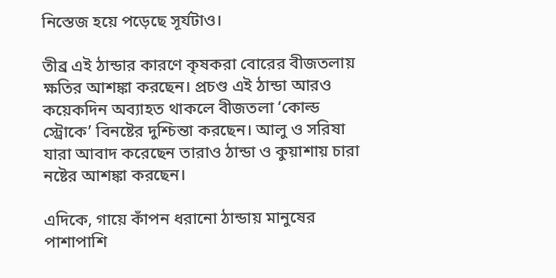নিস্তেজ হয়ে পড়েছে সূর্যটাও।

তীব্র এই ঠান্ডার কারণে কৃষকরা বোরের বীজতলায় ক্ষতির আশঙ্কা করছেন। প্রচণ্ড এই ঠান্ডা আরও কয়েকদিন অব্যাহত থাকলে বীজতলা ‘কোল্ড স্ট্রোকে’ বিনষ্টের দুশ্চিন্তা করছেন। আলু ও সরিষা যারা আবাদ করেছেন তারাও ঠান্ডা ও কুয়াশায় চারা নষ্টের আশঙ্কা করছেন।

এদিকে, গায়ে কাঁপন ধরানো ঠান্ডায় মানুষের পাশাপাশি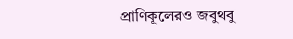প্রাণিকূলেরও জবুথবু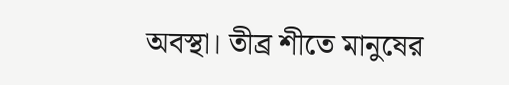অবস্থা। তীব্র শীতে মানুষের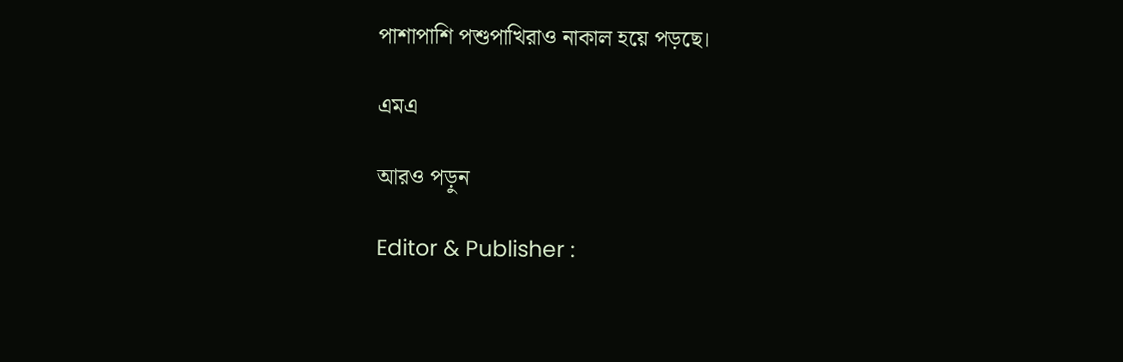পাশাপাশি পশুপাখিরাও নাকাল হয়ে পড়ছে।

এমএ

আরও পড়ুন

Editor & Publisher :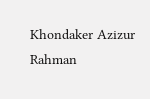Khondaker Azizur Rahman